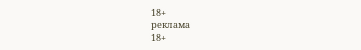18+
реклама
18+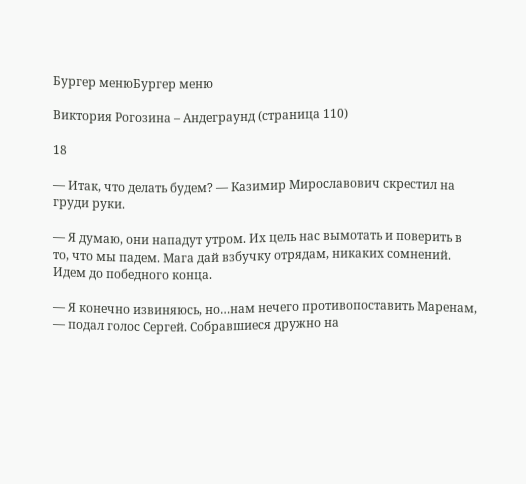Бургер менюБургер меню

Виктория Рогозина – Андеграунд (страница 110)

18

— Итак, что делать будем? — Казимир Мирославович скрестил на груди руки.

— Я думаю, они нападут утром. Их цель нас вымотать и поверить в то, что мы падем. Мага дай взбучку отрядам, никаких сомнений. Идем до победного конца.

— Я конечно извиняюсь, но…нам нечего противопоставить Маренам, — подал голос Сергей. Собравшиеся дружно на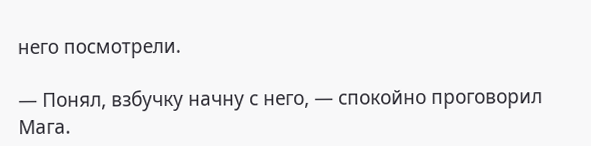него посмотрели.

— Понял, взбучку начну с него, — спокойно проговорил Мага.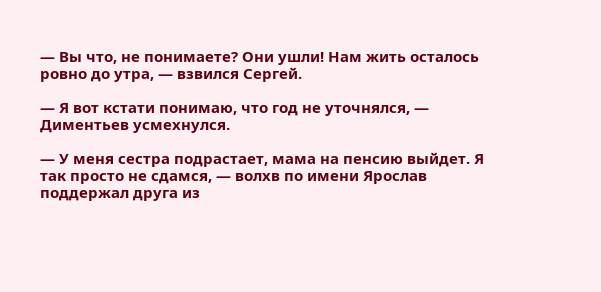— Вы что, не понимаете? Они ушли! Нам жить осталось ровно до утра, — взвился Сергей.

— Я вот кстати понимаю, что год не уточнялся, — Диментьев усмехнулся.

— У меня сестра подрастает, мама на пенсию выйдет. Я так просто не сдамся, — волхв по имени Ярослав поддержал друга из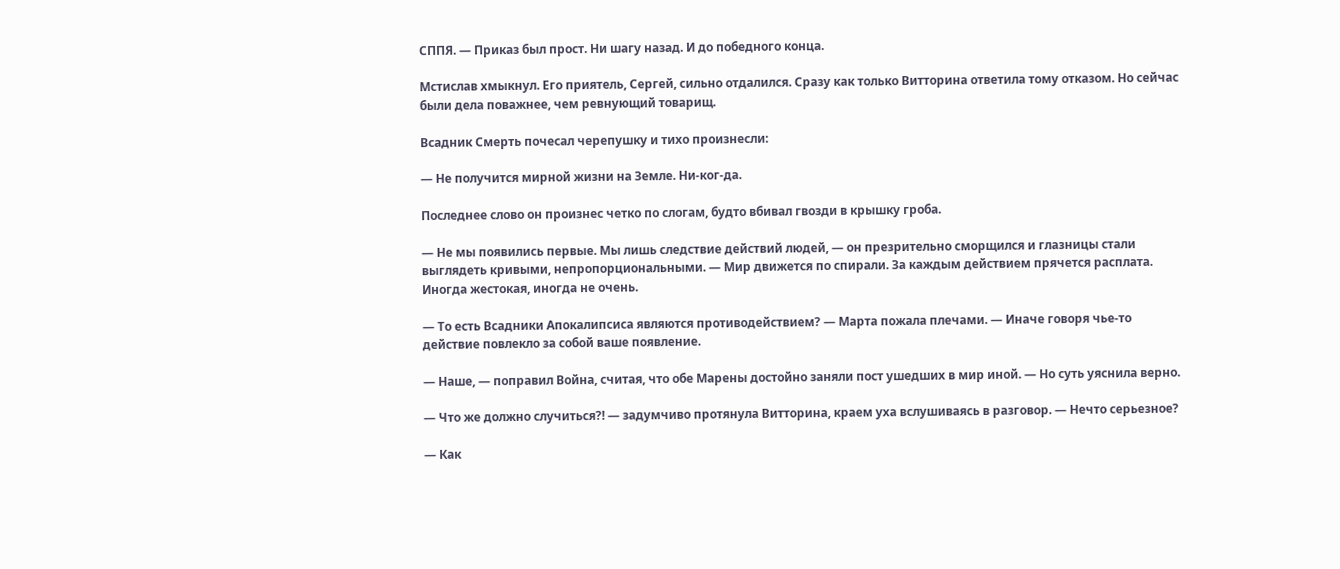СППЯ. — Приказ был прост. Ни шагу назад. И до победного конца.

Мстислав хмыкнул. Его приятель, Сергей, сильно отдалился. Сразу как только Витторина ответила тому отказом. Но сейчас были дела поважнее, чем ревнующий товарищ.

Всадник Смерть почесал черепушку и тихо произнесли:

— Не получится мирной жизни на Земле. Ни-ког-да.

Последнее слово он произнес четко по слогам, будто вбивал гвозди в крышку гроба.

— Не мы появились первые. Мы лишь следствие действий людей, — он презрительно сморщился и глазницы стали выглядеть кривыми, непропорциональными. — Мир движется по спирали. За каждым действием прячется расплата. Иногда жестокая, иногда не очень.

— То есть Всадники Апокалипсиса являются противодействием? — Марта пожала плечами. — Иначе говоря чье-то действие повлекло за собой ваше появление.

— Наше, — поправил Война, считая, что обе Марены достойно заняли пост ушедших в мир иной. — Но суть уяснила верно.

— Что же должно случиться?! — задумчиво протянула Витторина, краем уха вслушиваясь в разговор. — Нечто серьезное?

— Как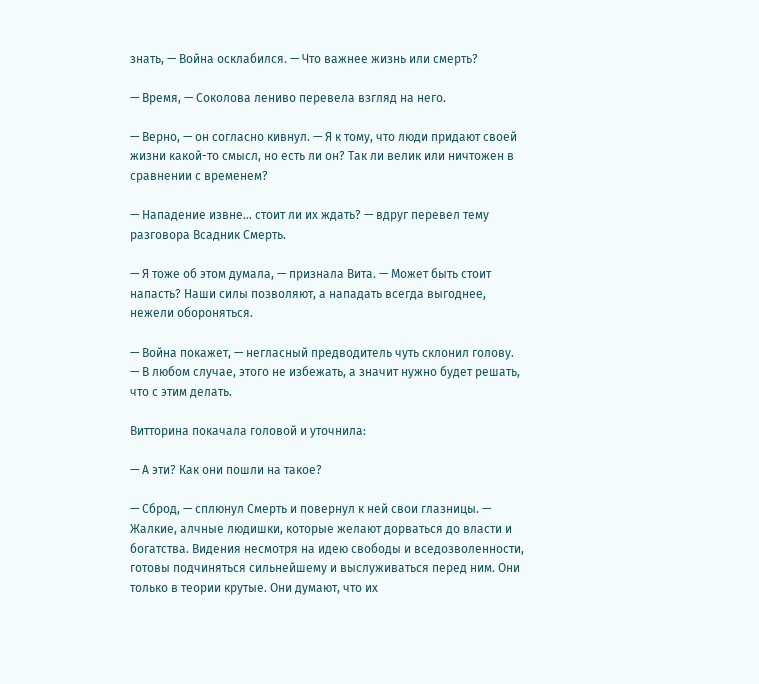знать, — Война осклабился. — Что важнее жизнь или смерть?

— Время, — Соколова лениво перевела взгляд на него.

— Верно, — он согласно кивнул. — Я к тому, что люди придают своей жизни какой-то смысл, но есть ли он? Так ли велик или ничтожен в сравнении с временем?

— Нападение извне… стоит ли их ждать? — вдруг перевел тему разговора Всадник Смерть.

— Я тоже об этом думала, — признала Вита. — Может быть стоит напасть? Наши силы позволяют, а нападать всегда выгоднее, нежели обороняться.

— Война покажет, — негласный предводитель чуть склонил голову. — В любом случае, этого не избежать, а значит нужно будет решать, что с этим делать.

Витторина покачала головой и уточнила:

— А эти? Как они пошли на такое?

— Сброд, — сплюнул Смерть и повернул к ней свои глазницы. — Жалкие, алчные людишки, которые желают дорваться до власти и богатства. Видения несмотря на идею свободы и вседозволенности, готовы подчиняться сильнейшему и выслуживаться перед ним. Они только в теории крутые. Они думают, что их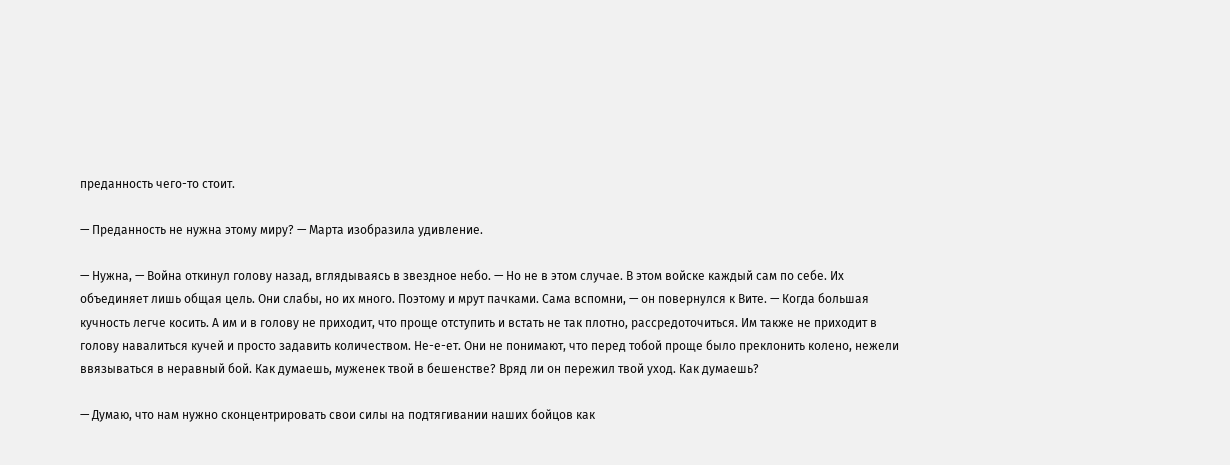преданность чего-то стоит.

— Преданность не нужна этому миру? — Марта изобразила удивление.

— Нужна, — Война откинул голову назад, вглядываясь в звездное небо. — Но не в этом случае. В этом войске каждый сам по себе. Их объединяет лишь общая цель. Они слабы, но их много. Поэтому и мрут пачками. Сама вспомни, — он повернулся к Вите. — Когда большая кучность легче косить. А им и в голову не приходит, что проще отступить и встать не так плотно, рассредоточиться. Им также не приходит в голову навалиться кучей и просто задавить количеством. Не-е-ет. Они не понимают, что перед тобой проще было преклонить колено, нежели ввязываться в неравный бой. Как думаешь, муженек твой в бешенстве? Вряд ли он пережил твой уход. Как думаешь?

— Думаю, что нам нужно сконцентрировать свои силы на подтягивании наших бойцов как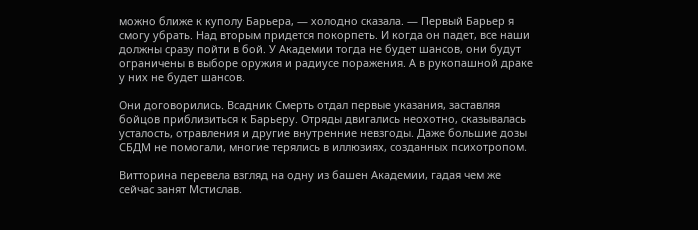можно ближе к куполу Барьера, — холодно сказала. — Первый Барьер я смогу убрать. Над вторым придется покорпеть. И когда он падет, все наши должны сразу пойти в бой. У Академии тогда не будет шансов, они будут ограничены в выборе оружия и радиусе поражения. А в рукопашной драке у них не будет шансов.

Они договорились. Всадник Смерть отдал первые указания, заставляя бойцов приблизиться к Барьеру. Отряды двигались неохотно, сказывалась усталость, отравления и другие внутренние невзгоды. Даже большие дозы СБДМ не помогали, многие терялись в иллюзиях, созданных психотропом.

Витторина перевела взгляд на одну из башен Академии, гадая чем же сейчас занят Мстислав.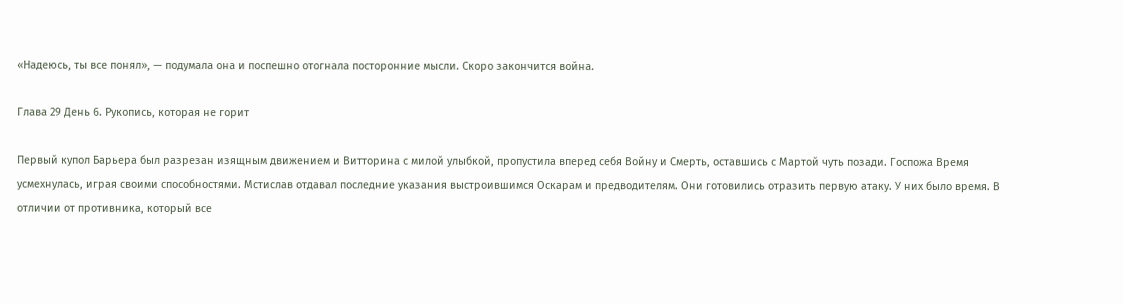«Надеюсь, ты все понял», — подумала она и поспешно отогнала посторонние мысли. Скоро закончится война.

Глава 29 День 6. Рукопись, которая не горит

Первый купол Барьера был разрезан изящным движением и Витторина с милой улыбкой, пропустила вперед себя Войну и Смерть, оставшись с Мартой чуть позади. Госпожа Время усмехнулась, играя своими способностями. Мстислав отдавал последние указания выстроившимся Оскарам и предводителям. Они готовились отразить первую атаку. У них было время. В отличии от противника, который все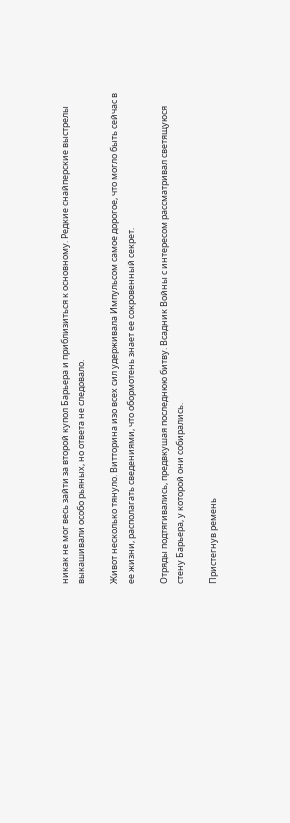никак не мог весь зайти за второй купол Барьера и приблизиться к основному. Редкие снайперские выстрелы выкашивали особо рьяных, но ответа не следовало.

Живот несколько тянуло. Витторина изо всех сил удерживала Импульсом самое дорогое, что могло быть сейчас в ее жизни, располагать сведениями, что обормотень знает ее сокровенный секрет.

Отряды подтягивались, предвкушая последнюю битву. Всадник Войны с интересом рассматривал светящуюся стену Барьера, у которой они собирались.

Пристегнув ремень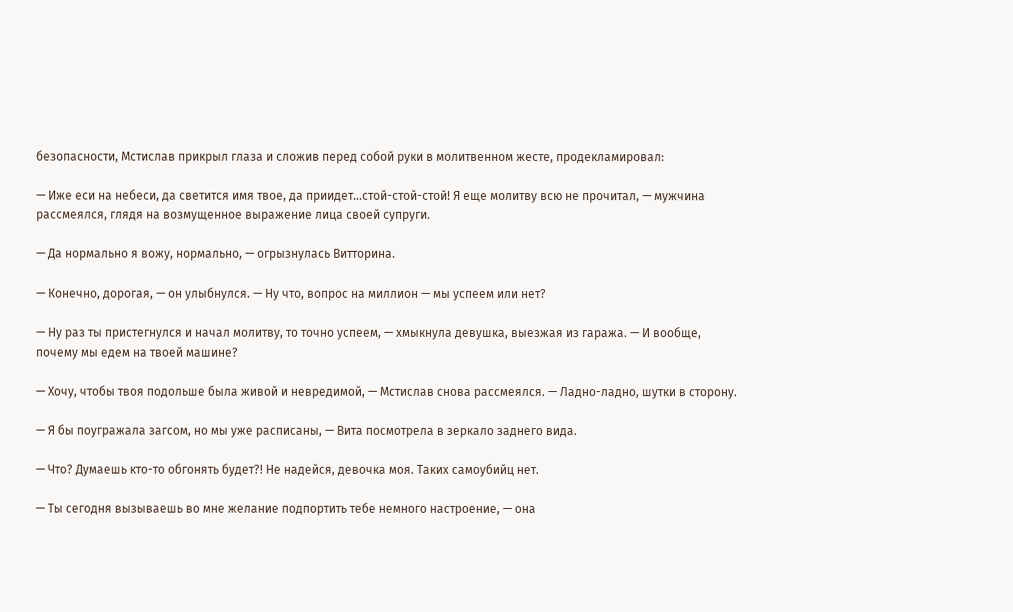безопасности, Мстислав прикрыл глаза и сложив перед собой руки в молитвенном жесте, продекламировал:

— Иже еси на небеси, да светится имя твое, да приидет…стой-стой-стой! Я еще молитву всю не прочитал, — мужчина рассмеялся, глядя на возмущенное выражение лица своей супруги.

— Да нормально я вожу, нормально, — огрызнулась Витторина.

— Конечно, дорогая, — он улыбнулся. — Ну что, вопрос на миллион — мы успеем или нет?

— Ну раз ты пристегнулся и начал молитву, то точно успеем, — хмыкнула девушка, выезжая из гаража. — И вообще, почему мы едем на твоей машине?

— Хочу, чтобы твоя подольше была живой и невредимой, — Мстислав снова рассмеялся. — Ладно-ладно, шутки в сторону.

— Я бы поугражала загсом, но мы уже расписаны, — Вита посмотрела в зеркало заднего вида.

— Что? Думаешь кто-то обгонять будет?! Не надейся, девочка моя. Таких самоубийц нет.

— Ты сегодня вызываешь во мне желание подпортить тебе немного настроение, — она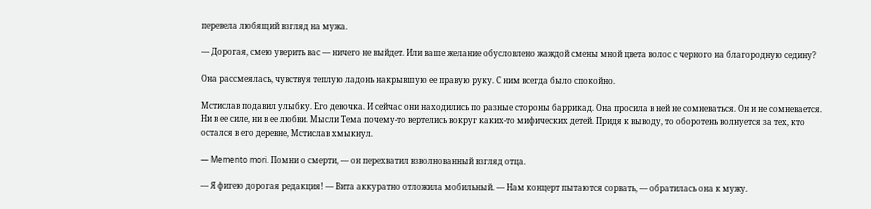перевела любящий взгляд на мужа.

— Дорогая, смею уверить вас — ничего не выйдет. Или ваше желание обусловлено жаждой смены мной цвета волос с черного на благородную седину?

Она рассмеялась, чувствуя теплую ладонь накрывшую ее правую руку. С ним всегда было спокойно.

Мстислав подавил улыбку. Его девочка. И сейчас они находились по разные стороны баррикад. Она просила в ней не сомневаться. Он и не сомневается. Ни в ее силе, ни в ее любви. Мысли Тема почему-то вертелись вокруг каких-то мифических детей. Придя к выводу, то оборотень волнуется за тех, кто остался в его деревне, Мстислав хмыкнул.

— Memento mori. Помни о смерти, — он перехватил взволнованный взгляд отца.

— Я фигею дорогая редакция! — Вита аккуратно отложила мобильный. — Нам концерт пытаются сорвать, — обратилась она к мужу.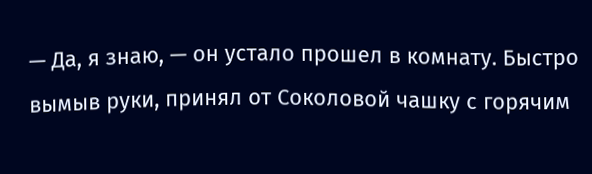— Да, я знаю, — он устало прошел в комнату. Быстро вымыв руки, принял от Соколовой чашку с горячим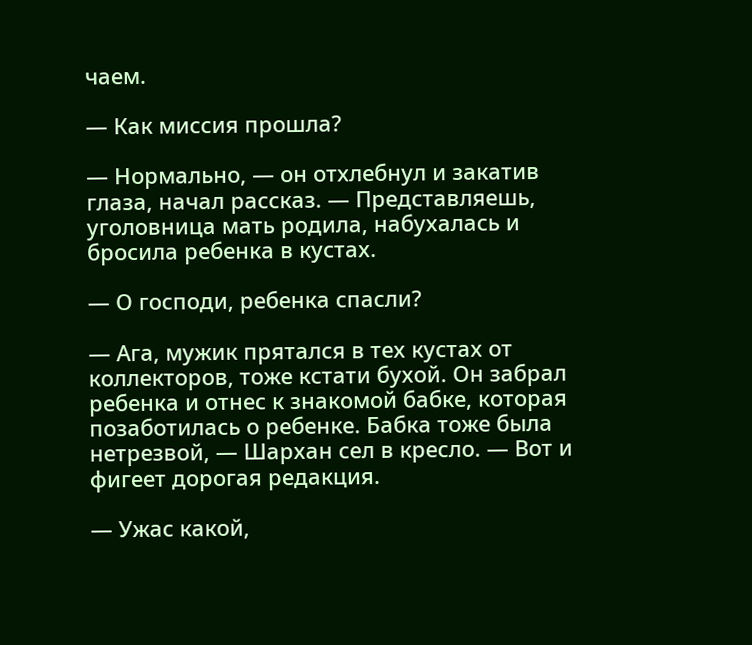чаем.

— Как миссия прошла?

— Нормально, — он отхлебнул и закатив глаза, начал рассказ. — Представляешь, уголовница мать родила, набухалась и бросила ребенка в кустах.

— О господи, ребенка спасли?

— Ага, мужик прятался в тех кустах от коллекторов, тоже кстати бухой. Он забрал ребенка и отнес к знакомой бабке, которая позаботилась о ребенке. Бабка тоже была нетрезвой, — Шархан сел в кресло. — Вот и фигеет дорогая редакция.

— Ужас какой,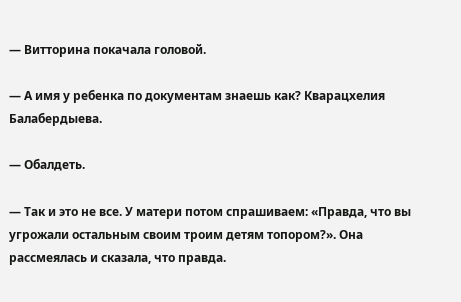— Витторина покачала головой.

— А имя у ребенка по документам знаешь как? Кварацхелия Балабердыева.

— Обалдеть.

— Так и это не все. У матери потом спрашиваем: «Правда, что вы угрожали остальным своим троим детям топором?». Она рассмеялась и сказала, что правда.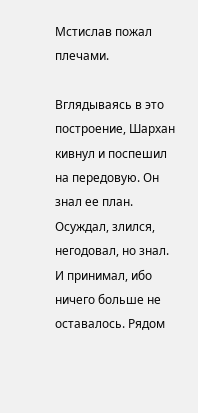Мстислав пожал плечами.

Вглядываясь в это построение, Шархан кивнул и поспешил на передовую. Он знал ее план. Осуждал, злился, негодовал, но знал. И принимал, ибо ничего больше не оставалось. Рядом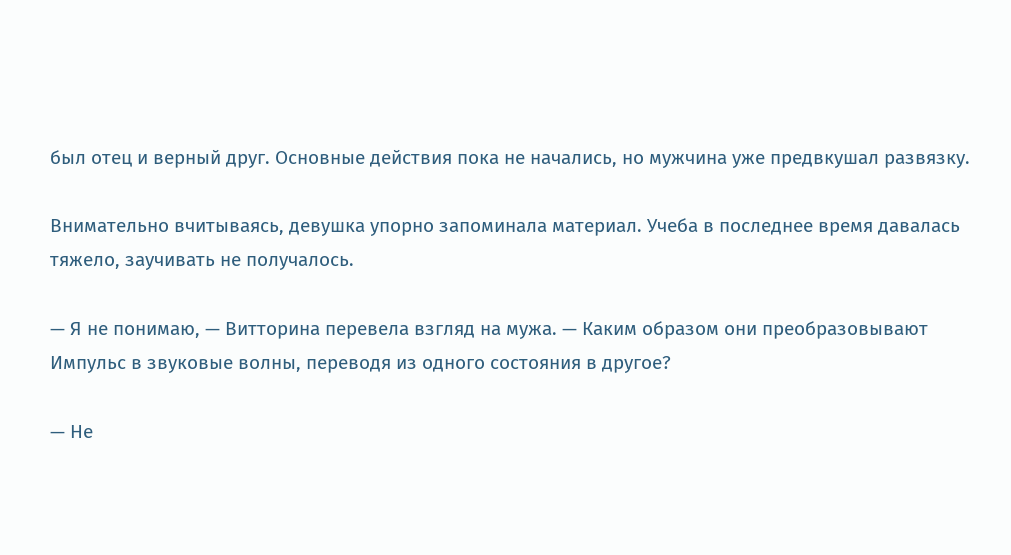был отец и верный друг. Основные действия пока не начались, но мужчина уже предвкушал развязку.

Внимательно вчитываясь, девушка упорно запоминала материал. Учеба в последнее время давалась тяжело, заучивать не получалось.

— Я не понимаю, — Витторина перевела взгляд на мужа. — Каким образом они преобразовывают Импульс в звуковые волны, переводя из одного состояния в другое?

— Не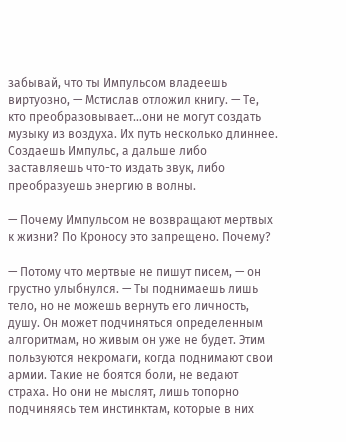забывай, что ты Импульсом владеешь виртуозно, — Мстислав отложил книгу. — Те, кто преобразовывает…они не могут создать музыку из воздуха. Их путь несколько длиннее. Создаешь Импульс, а дальше либо заставляешь что-то издать звук, либо преобразуешь энергию в волны.

— Почему Импульсом не возвращают мертвых к жизни? По Кроносу это запрещено. Почему?

— Потому что мертвые не пишут писем, — он грустно улыбнулся. — Ты поднимаешь лишь тело, но не можешь вернуть его личность, душу. Он может подчиняться определенным алгоритмам, но живым он уже не будет. Этим пользуются некромаги, когда поднимают свои армии. Такие не боятся боли, не ведают страха. Но они не мыслят, лишь топорно подчиняясь тем инстинктам, которые в них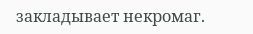закладывает некромаг.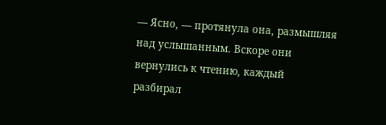— Ясно, — протянула она, размышляя над услышанным. Вскоре они вернулись к чтению, каждый разбирал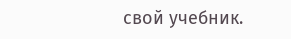свой учебник.